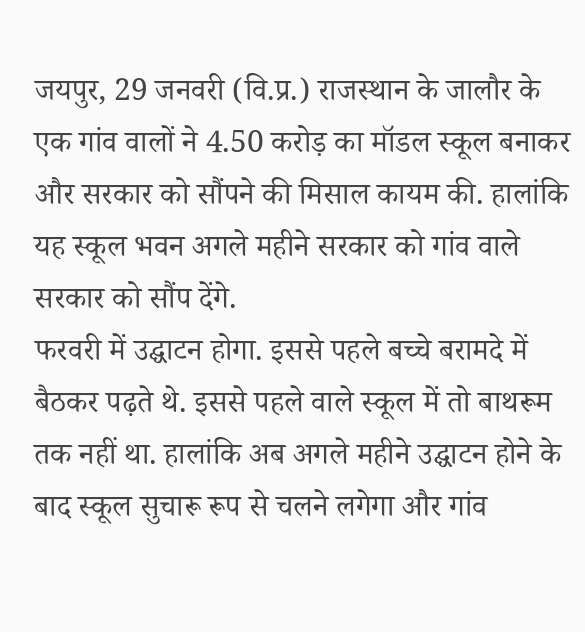जयपुर, 29 जनवरी (वि.प्र.) राजस्थान के जालौर के एक गांव वालों ने 4.50 करोड़ का मॉडल स्कूल बनाकर और सरकार को सौंपने की मिसाल कायम की. हालांकि यह स्कूल भवन अगले महीने सरकार को गांव वाले सरकार को सौंप देंगे.
फरवरी में उद्घाटन होगा. इससे पहले बच्चे बरामदे में बैठकर पढ़ते थे. इससे पहले वाले स्कूल में तो बाथरूम तक नहीं था. हालांकि अब अगले महीने उद्घाटन होने के बाद स्कूल सुचारू रूप से चलने लगेगा और गांव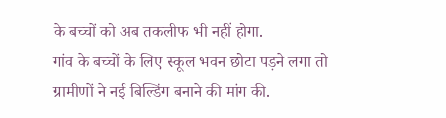के बच्चों को अब तकलीफ भी नहीं होगा.
गांव के बच्चों के लिए स्कूल भवन छोटा पड़ने लगा तो ग्रामीणों ने नई बिल्डिंग बनाने की मांग की.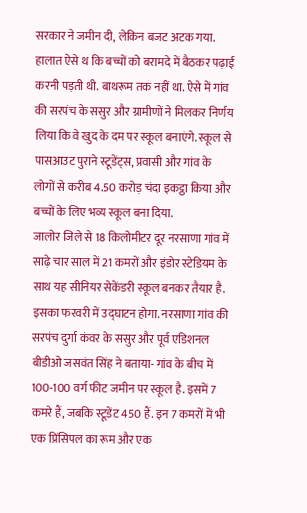सरकार ने जमीन दी, लेकिन बजट अटक गया. हालात ऐसे थ कि बच्चों को बरामदे में बैठकर पढ़ाई करनी पड़ती थी. बाथरूम तक नहीं था. ऐसे में गांव की सरपंच के ससुर और ग्रामीणों ने मिलकर निर्णय लिया कि वे खुद के दम पर स्कूल बनाएंगे. स्कूल से पासआउट पुराने स्टूडेंट्स, प्रवासी और गांव के लोगों से करीब 4.50 करोड़ चंदा इकट्ठा किया और बच्चों के लिए भव्य स्कूल बना दिया.
जालोर जिले से 18 किलोमीटर दूर नरसाणा गांव में साढ़े चार साल में 21 कमरों और इंडोर स्टेडियम के साथ यह सीनियर सेकेंडरी स्कूल बनकर तैयार है.
इसका फरवरी में उद्घाटन होगा. नरसाणा गांव की सरपंच दुर्गा कंवर के ससुर और पूर्व एडिशनल बीडीओ जसवंत सिंह ने बताया- गांव के बीच में 100-100 वर्ग फीट जमीन पर स्कूल है. इसमें 7 कमरे हैं, जबकि स्टूडेंट 450 हैं. इन 7 कमरों में भी एक प्रिंसिपल का रूम और एक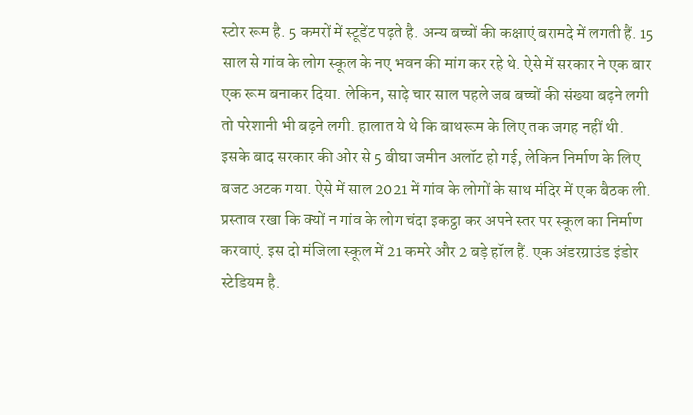स्टोर रूम है. 5 कमरों में स्टूडेंट पढ़ते है. अन्य बच्चों की कक्षाएं बरामदे में लगती हैं. 15 साल से गांव के लोग स्कूल के नए भवन की मांग कर रहे थे. ऐसे में सरकार ने एक बार एक रूम बनाकर दिया. लेकिन, साढ़े चार साल पहले जब बच्चों की संख्या बढ़ने लगी तो परेशानी भी बढ़ने लगी. हालात ये थे कि बाथरूम के लिए तक जगह नहीं थी. इसके बाद सरकार की ओर से 5 बीघा जमीन अलॉट हो गई, लेकिन निर्माण के लिए बजट अटक गया. ऐसे में साल 2021 में गांव के लोगों के साथ मंदिर में एक बैठक ली. प्रस्ताव रखा कि क्यों न गांव के लोग चंदा इकट्ठा कर अपने स्तर पर स्कूल का निर्माण करवाएं. इस दो मंजिला स्कूल में 21 कमरे और 2 बड़े हॉल हैं. एक अंडरग्राउंड इंडोर स्टेडियम है.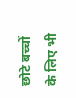छोटे बच्चों के लिए भी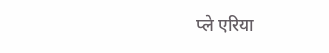प्ले एरिया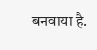बनवाया है.